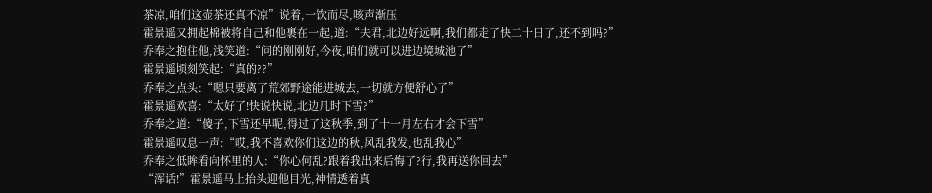茶凉,咱们这壶茶还真不凉”说着,一饮而尽,咳声渐压
霍景遥又拥起棉被将自己和他裹在一起,道:“夫君,北边好远啊,我们都走了快二十日了,还不到吗?”
乔奉之抱住他,浅笑道:“问的刚刚好,今夜,咱们就可以进边境城池了”
霍景遥顷刻笑起:“真的??”
乔奉之点头:“嗯只要离了荒郊野途能进城去,一切就方便舒心了”
霍景遥欢喜:“太好了!快说快说,北边几时下雪?”
乔奉之道:“傻子,下雪还早呢,得过了这秋季,到了十一月左右才会下雪”
霍景遥叹息一声:“哎,我不喜欢你们这边的秋,风乱我发,也乱我心”
乔奉之低眸看向怀里的人:“你心何乱?跟着我出来后悔了?行,我再送你回去”
“浑话!”霍景遥马上抬头迎他目光,神情透着真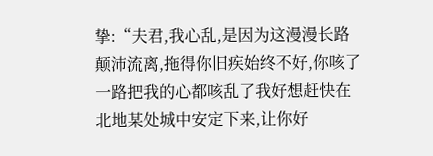挚:“夫君,我心乱,是因为这漫漫长路颠沛流离,拖得你旧疾始终不好,你咳了一路把我的心都咳乱了我好想赶快在北地某处城中安定下来,让你好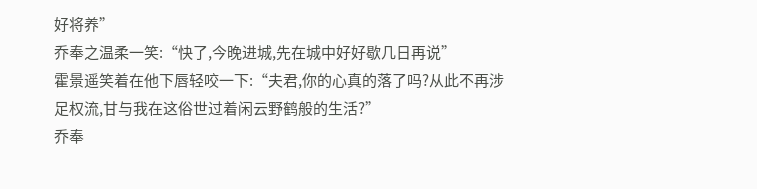好将养”
乔奉之温柔一笑:“快了,今晚进城,先在城中好好歇几日再说”
霍景遥笑着在他下唇轻咬一下:“夫君,你的心真的落了吗?从此不再涉足权流,甘与我在这俗世过着闲云野鹤般的生活?”
乔奉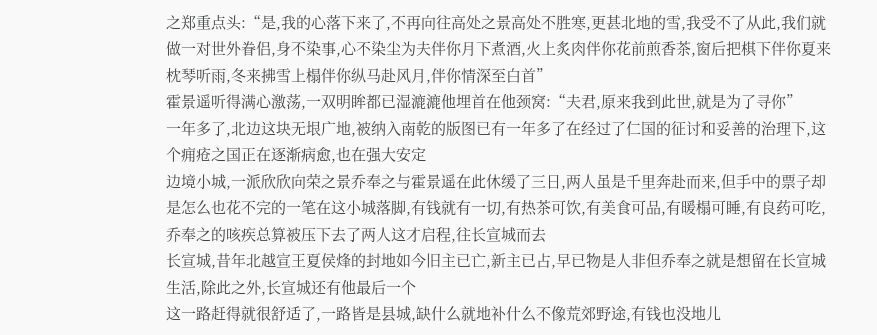之郑重点头:“是,我的心落下来了,不再向往高处之景高处不胜寒,更甚北地的雪,我受不了从此,我们就做一对世外眷侣,身不染事,心不染尘为夫伴你月下煮酒,火上炙肉伴你花前煎香茶,窗后把棋下伴你夏来枕琴听雨,冬来拂雪上榻伴你纵马赴风月,伴你情深至白首”
霍景遥听得满心激荡,一双明眸都已湿漉漉他埋首在他颈窝:“夫君,原来我到此世,就是为了寻你”
一年多了,北边这块无垠广地,被纳入南乾的版图已有一年多了在经过了仁国的征讨和妥善的治理下,这个痈疮之国正在逐渐病愈,也在强大安定
边境小城,一派欣欣向荣之景乔奉之与霍景遥在此休缓了三日,两人虽是千里奔赴而来,但手中的票子却是怎么也花不完的一笔在这小城落脚,有钱就有一切,有热茶可饮,有美食可品,有暖榻可睡,有良药可吃,乔奉之的咳疾总算被压下去了两人这才启程,往长宣城而去
长宣城,昔年北越宣王夏侯烽的封地如今旧主已亡,新主已占,早已物是人非但乔奉之就是想留在长宣城生活,除此之外,长宣城还有他最后一个
这一路赶得就很舒适了,一路皆是县城,缺什么就地补什么不像荒郊野途,有钱也没地儿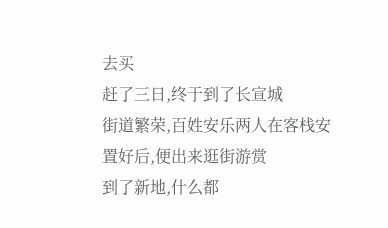去买
赶了三日,终于到了长宣城
街道繁荣,百姓安乐两人在客栈安置好后,便出来逛街游赏
到了新地,什么都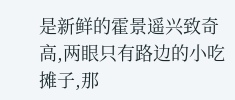是新鲜的霍景遥兴致奇高,两眼只有路边的小吃摊子,那